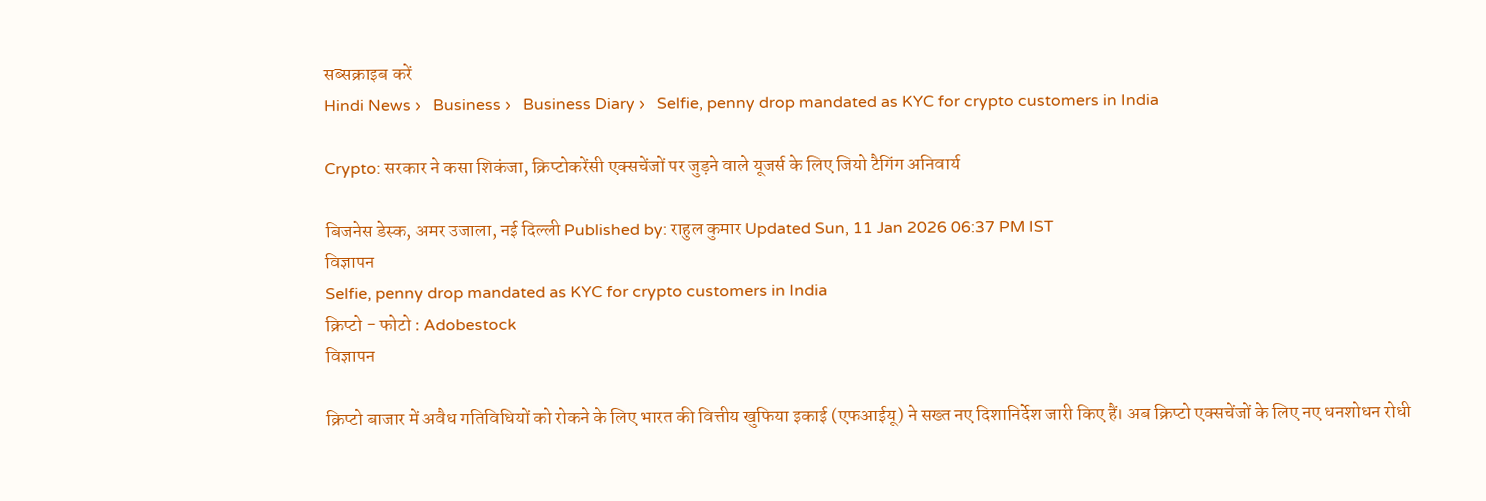सब्सक्राइब करें
Hindi News ›   Business ›   Business Diary ›   Selfie, penny drop mandated as KYC for crypto customers in India

Crypto: सरकार ने कसा शिकंजा, क्रिप्टोकरेंसी एक्सचेंजों पर जुड़ने वाले यूजर्स के लिए जियो टैगिंग अनिवार्य

बिजनेस डेस्क, अमर उजाला, नई दिल्ली Published by: राहुल कुमार Updated Sun, 11 Jan 2026 06:37 PM IST
विज्ञापन
Selfie, penny drop mandated as KYC for crypto customers in India
क्रिप्टो - फोटो : Adobestock
विज्ञापन

क्रिप्टो बाजार में अवैध गतिविधियों को रोकने के लिए भारत की वित्तीय खुफिया इकाई (एफआईयू) ने सख्त नए दिशानिर्देश जारी किए हैं। अब क्रिप्टो एक्सचेंजों के लिए नए धनशोधन रोधी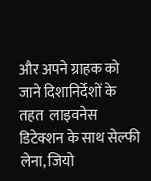और अपने ग्राहक को जाने दिशानिर्देशों के तहत  लाइवनेस डिटेक्शन के साथ सेल्फी लेना, जियो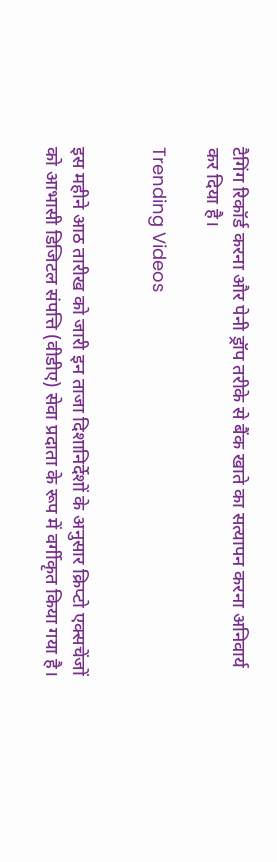टैगिंग रिकॉर्ड करना और पेनी ड्रॉप तरीके से बैंक खाते का सत्यापन करना अनिवार्य कर दिया है।

Trending Videos


इस महीने आठ तारीख को जारी इन ताजा दिशानिर्देशों के अनुसार क्रिप्टो एक्सचेंजों को आभासी डिजिटल संपत्ति (वीडीए) सेवा प्रदाता के रूप में वर्गीकृत किया गया है।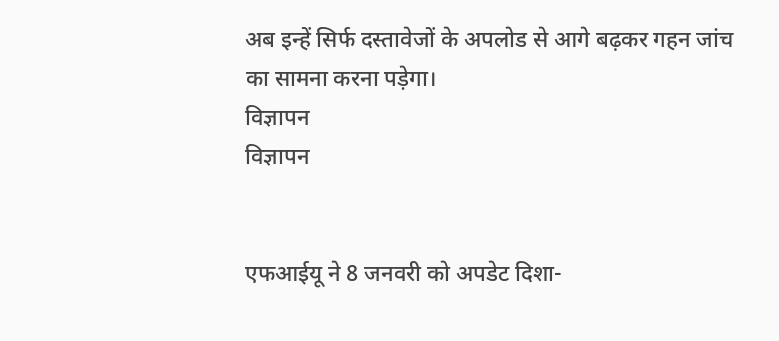अब इन्हें सिर्फ दस्तावेजों के अपलोड से आगे बढ़कर गहन जांच का सामना करना पड़ेगा।
विज्ञापन
विज्ञापन


एफआईयू ने 8 जनवरी को अपडेट दिशा-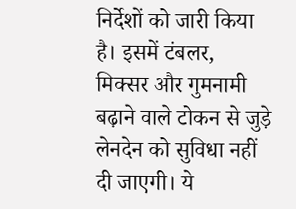निर्देशों को जारी किया है। इसमें टंबलर, मिक्सर और गुमनामी बढ़ाने वाले टोकन से जुड़े लेनदेन को सुविधा नहीं दी जाएगी। ये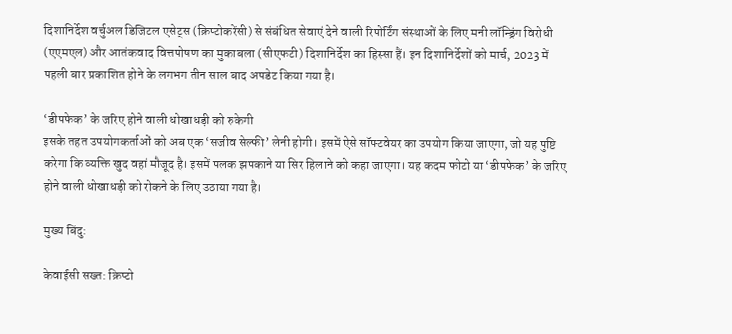दिशानिर्देश वर्चुअल डिजिटल एसेट्स (क्रिप्टोकरेंसी) से संबंधित सेवाएं देने वाली रिपोर्टिंग संस्थाओं के लिए मनी लॉन्ड्रिंग विरोधी (एएमएल) और आतंकवाद वित्तपोषण का मुकाबला (सीएफटी) दिशानिर्देश का हिस्सा हैं। इन दिशानिर्देशों को मार्च, 2023 में पहली बार प्रकाशित होने के लगभग तीन साल बाद अपडेट किया गया है।

‘डीपफेक’ के जरिए होने वाली धोखाधड़ी को रुकेगी
इसके तहत उपयोगकर्ताओं को अब एक ‘सजीव सेल्फी’ लेनी होगी। इसमें ऐसे सॉफ्टवेयर का उपयोग किया जाएगा, जो यह पुष्टि करेगा कि व्यक्ति खुद वहां मौजूद है। इसमें पलक झपकाने या सिर हिलाने को कहा जाएगा। यह कदम फोटो या ‘डीपफेक’ के जरिए होने वाली धोखाधड़ी को रोकने के लिए उठाया गया है।

मुख्य बिंदु:

केवाईसी सख्त: क्रिप्टो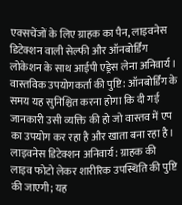एक्सचेंजों के लिए ग्राहक का पैन, लाइवनेस डिटेक्शन वाली सेल्फी और ऑनबोर्डिंग लोकेशन के साथ आईपी एड्रेस लेना अनिवार्य।
वास्तविक उपयोगकर्ता की पुष्टि: ऑनबोर्डिंग के समय यह सुनिश्चित करना होगा कि दी गई जानकारी उसी व्यक्ति की हो जो वास्तव में एप का उपयोग कर रहा है और खाता बना रहा है।
लाइवनेस डिटेक्शन अनिवार्य: ग्राहक की लाइव फोटो लेकर शारीरिक उपस्थिति की पुष्टि की जाएगी; यह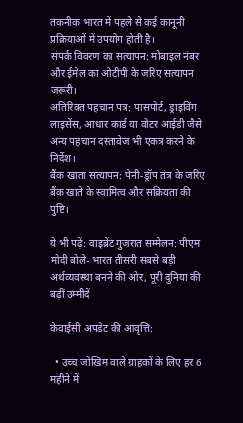तकनीक भारत में पहले से कई कानूनी प्रक्रियाओं में उपयोग होती है।
संपर्क विवरण का सत्यापन: मोबाइल नंबर और ईमेल का ओटीपी के जरिए सत्यापन जरूरी।
अतिरिक्त पहचान पत्र: पासपोर्ट, ड्राइविंग लाइसेंस, आधार कार्ड या वोटर आईडी जैसे अन्य पहचान दस्तावेज भी एकत्र करने के निर्देश।
बैंक खाता सत्यापन: पेनी-ड्रॉप तंत्र के जरिए बैंक खाते के स्वामित्व और सक्रियता की पुष्टि।

ये भी पढ़ें: वाइब्रेंट गुजरात सम्मेलन: पीएम मोदी बोले- भारत तीसरी सबसे बड़ी अर्थव्यवस्था बनने की ओर, पूरी दुनिया की बढ़ीं उम्मीदें

केवाईसी अपडेट की आवृत्ति:

  • उच्च जोखिम वाले ग्राहकों के लिए हर 6 महीने में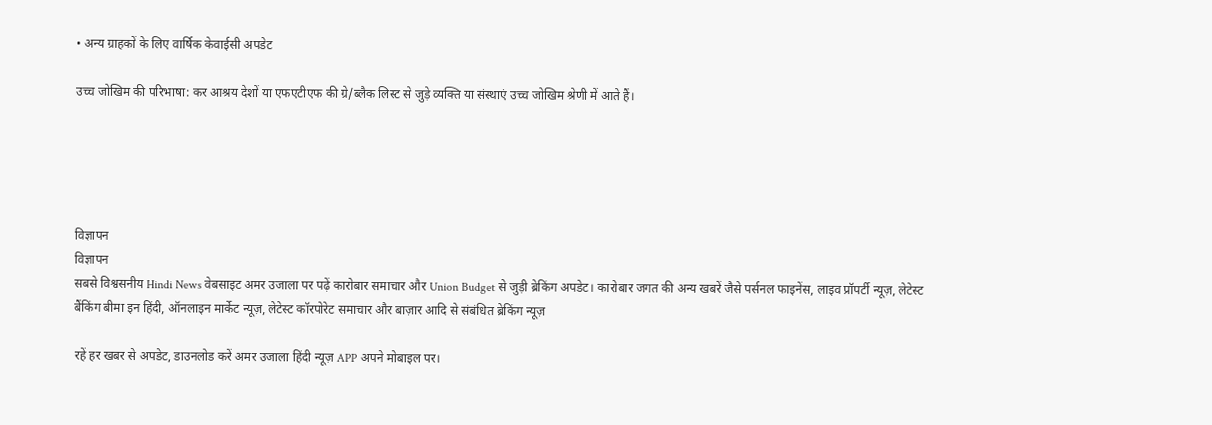• अन्य ग्राहकों के लिए वार्षिक केवाईसी अपडेट

उच्च जोखिम की परिभाषा: कर आश्रय देशों या एफएटीएफ की ग्रे/ब्लैक लिस्ट से जुड़े व्यक्ति या संस्थाएं उच्च जोखिम श्रेणी में आते हैं।





विज्ञापन
विज्ञापन
सबसे विश्वसनीय Hindi News वेबसाइट अमर उजाला पर पढ़ें कारोबार समाचार और Union Budget से जुड़ी ब्रेकिंग अपडेट। कारोबार जगत की अन्य खबरें जैसे पर्सनल फाइनेंस, लाइव प्रॉपर्टी न्यूज़, लेटेस्ट बैंकिंग बीमा इन हिंदी, ऑनलाइन मार्केट न्यूज़, लेटेस्ट कॉरपोरेट समाचार और बाज़ार आदि से संबंधित ब्रेकिंग न्यूज़

रहें हर खबर से अपडेट, डाउनलोड करें अमर उजाला हिंदी न्यूज़ APP अपने मोबाइल पर।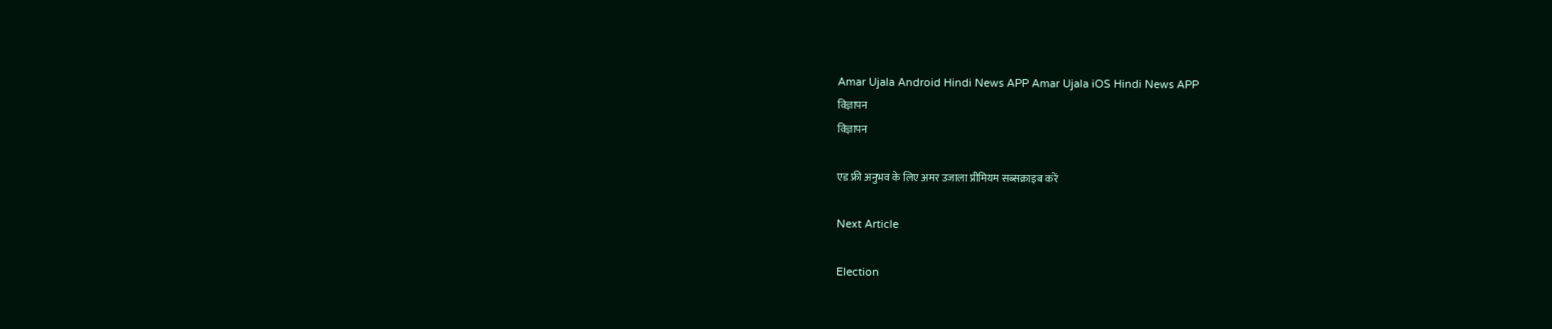Amar Ujala Android Hindi News APP Amar Ujala iOS Hindi News APP
विज्ञापन
विज्ञापन

एड फ्री अनुभव के लिए अमर उजाला प्रीमियम सब्सक्राइब करें

Next Article

Election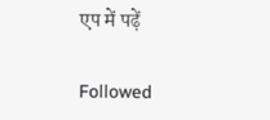एप में पढ़ें

Followed